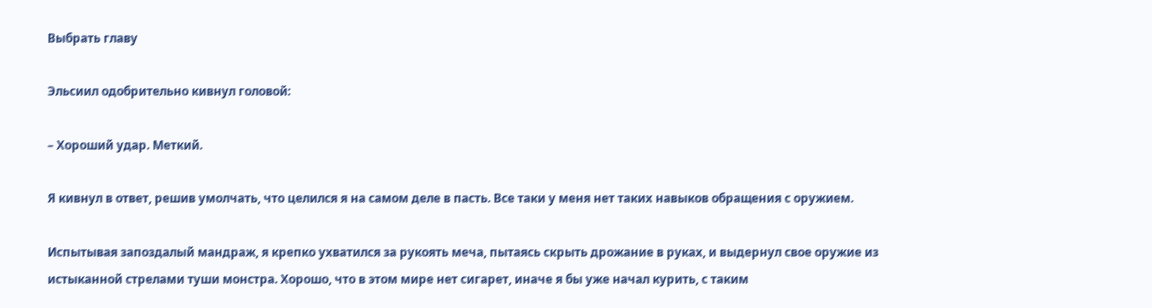Выбрать главу

Эльсиил одобрительно кивнул головой:

– Хороший удар. Меткий.

Я кивнул в ответ, решив умолчать, что целился я на самом деле в пасть. Все таки у меня нет таких навыков обращения с оружием.

Испытывая запоздалый мандраж, я крепко ухватился за рукоять меча, пытаясь скрыть дрожание в руках, и выдернул свое оружие из истыканной стрелами туши монстра. Хорошо, что в этом мире нет сигарет, иначе я бы уже начал курить, с таким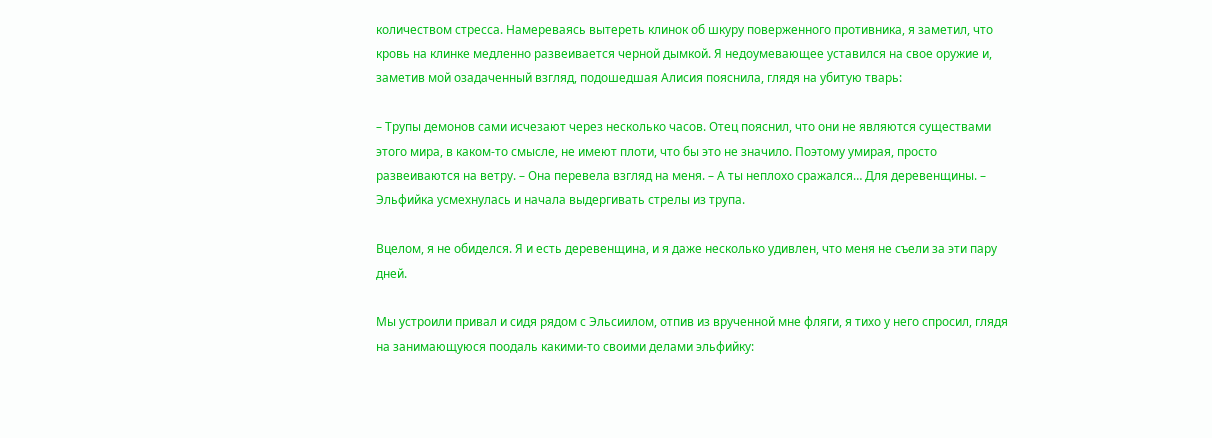количеством стресса. Намереваясь вытереть клинок об шкуру поверженного противника, я заметил, что кровь на клинке медленно развеивается черной дымкой. Я недоумевающее уставился на свое оружие и, заметив мой озадаченный взгляд, подошедшая Алисия пояснила, глядя на убитую тварь:

– Трупы демонов сами исчезают через несколько часов. Отец пояснил, что они не являются существами этого мира, в каком-то смысле, не имеют плоти, что бы это не значило. Поэтому умирая, просто развеиваются на ветру. – Она перевела взгляд на меня. – А ты неплохо сражался… Для деревенщины. – Эльфийка усмехнулась и начала выдергивать стрелы из трупа.

Вцелом, я не обиделся. Я и есть деревенщина, и я даже несколько удивлен, что меня не съели за эти пару дней.

Мы устроили привал и сидя рядом с Эльсиилом, отпив из врученной мне фляги, я тихо у него спросил, глядя на занимающуюся поодаль какими-то своими делами эльфийку: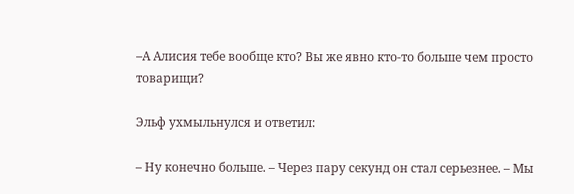–А Алисия тебе вообще кто? Вы же явно кто-то больше чем просто товарищи?

Эльф ухмыльнулся и ответил:

– Ну конечно больше. – Через пару секунд он стал серьезнее. – Мы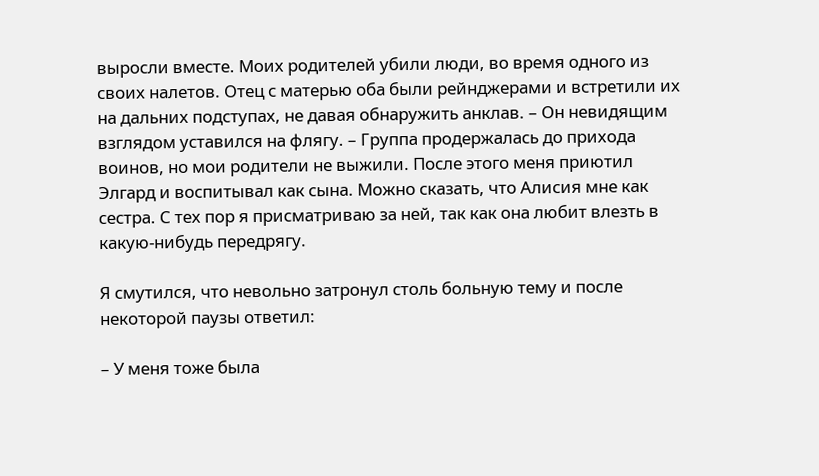выросли вместе. Моих родителей убили люди, во время одного из своих налетов. Отец с матерью оба были рейнджерами и встретили их на дальних подступах, не давая обнаружить анклав. – Он невидящим взглядом уставился на флягу. – Группа продержалась до прихода воинов, но мои родители не выжили. После этого меня приютил Элгард и воспитывал как сына. Можно сказать, что Алисия мне как сестра. С тех пор я присматриваю за ней, так как она любит влезть в какую-нибудь передрягу.

Я смутился, что невольно затронул столь больную тему и после некоторой паузы ответил:

– У меня тоже была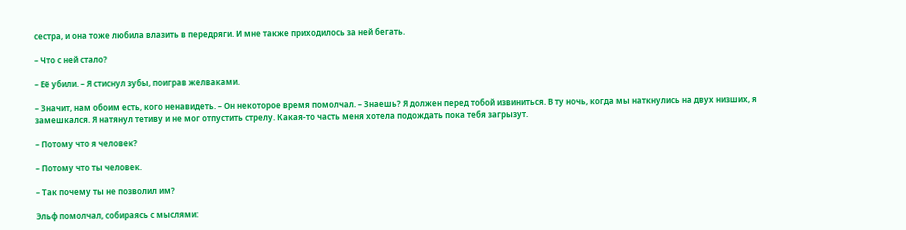сестра, и она тоже любила влазить в передряги. И мне также приходилось за ней бегать.

– Что с ней стало?

– Её убили. – Я стиснул зубы, поиграв желваками.

– Значит, нам обоим есть, кого ненавидеть. – Он некоторое время помолчал. – Знаешь? Я должен перед тобой извиниться. В ту ночь, когда мы наткнулись на двух низших, я замешкался. Я натянул тетиву и не мог отпустить стрелу. Какая-то часть меня хотела подождать пока тебя загрызут.

– Потому что я человек?

– Потому что ты человек.

– Так почему ты не позволил им?

Эльф помолчал, собираясь с мыслями: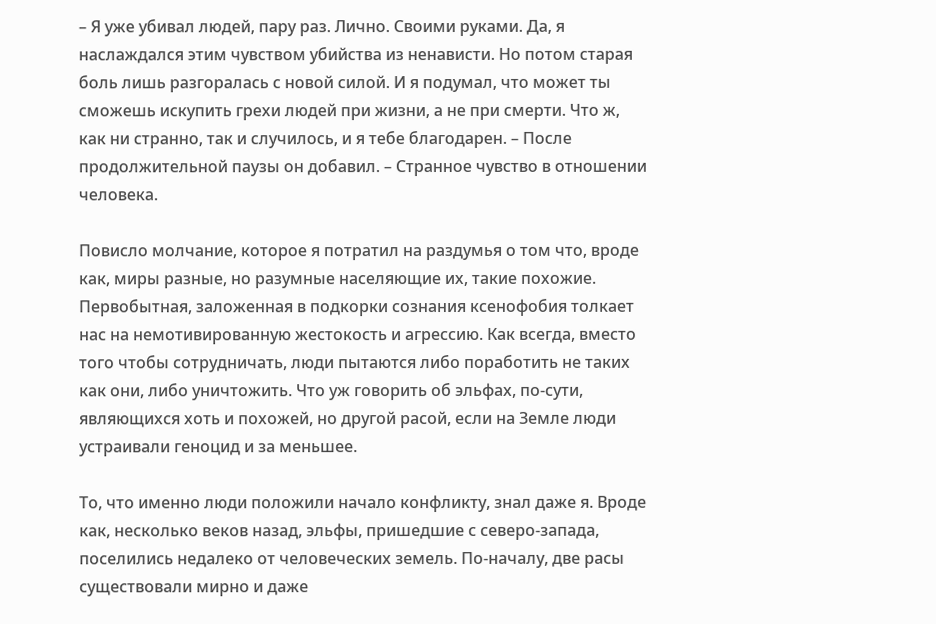– Я уже убивал людей, пару раз. Лично. Своими руками. Да, я наслаждался этим чувством убийства из ненависти. Но потом старая боль лишь разгоралась с новой силой. И я подумал, что может ты сможешь искупить грехи людей при жизни, а не при смерти. Что ж, как ни странно, так и случилось, и я тебе благодарен. – После продолжительной паузы он добавил. – Странное чувство в отношении человека.

Повисло молчание, которое я потратил на раздумья о том что, вроде как, миры разные, но разумные населяющие их, такие похожие. Первобытная, заложенная в подкорки сознания ксенофобия толкает нас на немотивированную жестокость и агрессию. Как всегда, вместо того чтобы сотрудничать, люди пытаются либо поработить не таких как они, либо уничтожить. Что уж говорить об эльфах, по-сути, являющихся хоть и похожей, но другой расой, если на Земле люди устраивали геноцид и за меньшее.

То, что именно люди положили начало конфликту, знал даже я. Вроде как, несколько веков назад, эльфы, пришедшие с северо-запада, поселились недалеко от человеческих земель. По-началу, две расы существовали мирно и даже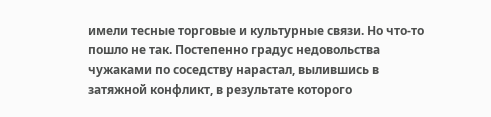имели тесные торговые и культурные связи. Но что-то пошло не так. Постепенно градус недовольства чужаками по соседству нарастал, вылившись в затяжной конфликт, в результате которого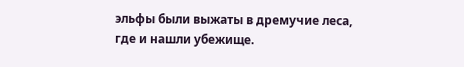эльфы были выжаты в дремучие леса, где и нашли убежище.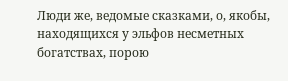Люди же, ведомые сказками, о, якобы, находящихся у эльфов несметных богатствах, порою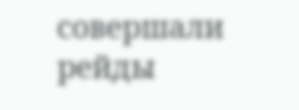совершали рейды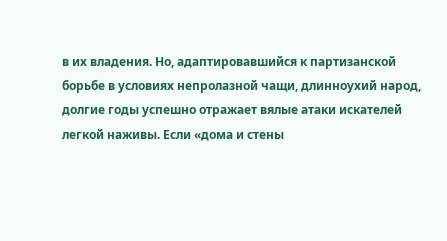в их владения. Но, адаптировавшийся к партизанской борьбе в условиях непролазной чащи, длинноухий народ, долгие годы успешно отражает вялые атаки искателей легкой наживы. Если «дома и стены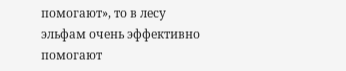помогают», то в лесу эльфам очень эффективно помогают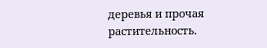деревья и прочая растительность.